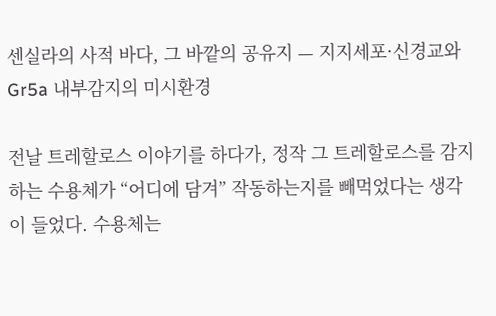센실라의 사적 바다, 그 바깥의 공유지 — 지지세포·신경교와 Gr5a 내부감지의 미시환경

전날 트레할로스 이야기를 하다가, 정작 그 트레할로스를 감지하는 수용체가 “어디에 담겨” 작동하는지를 빼먹었다는 생각이 들었다. 수용체는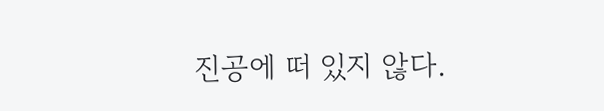진공에 떠 있지 않다.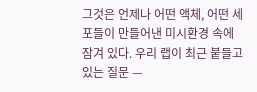그것은 언제나 어떤 액체, 어떤 세포들이 만들어낸 미시환경 속에 잠겨 있다. 우리 랩이 최근 붙들고 있는 질문 —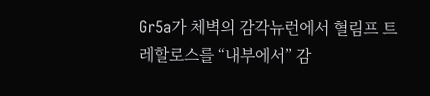Gr5a가 체벽의 감각뉴런에서 혈림프 트레할로스를 “내부에서” 감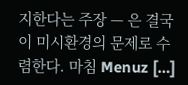지한다는 주장 — 은 결국 이 미시환경의 문제로 수렴한다. 마침 Menuz […]